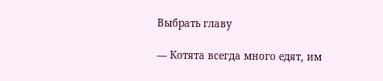Выбрать главу

— Котята всегда много едят, им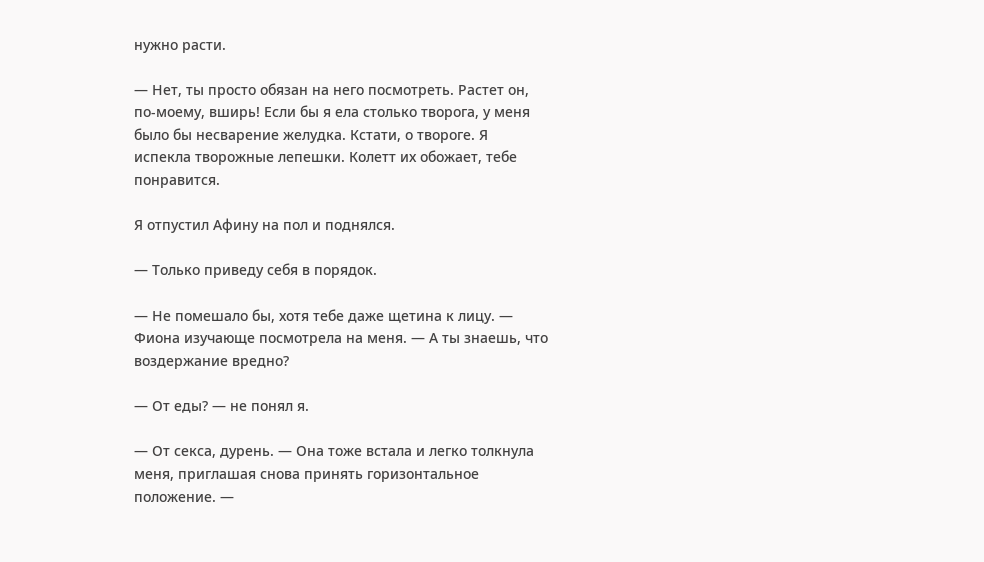нужно расти.

— Нет, ты просто обязан на него посмотреть. Растет он, по-моему, вширь! Если бы я ела столько творога, у меня было бы несварение желудка. Кстати, о твороге. Я испекла творожные лепешки. Колетт их обожает, тебе понравится.

Я отпустил Афину на пол и поднялся.

— Только приведу себя в порядок.

— Не помешало бы, хотя тебе даже щетина к лицу. — Фиона изучающе посмотрела на меня. — А ты знаешь, что воздержание вредно?

— От еды? — не понял я.

— От секса, дурень. — Она тоже встала и легко толкнула меня, приглашая снова принять горизонтальное положение. —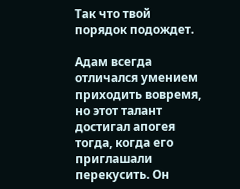Так что твой порядок подождет.

Адам всегда отличался умением приходить вовремя, но этот талант достигал апогея тогда, когда его приглашали перекусить. Он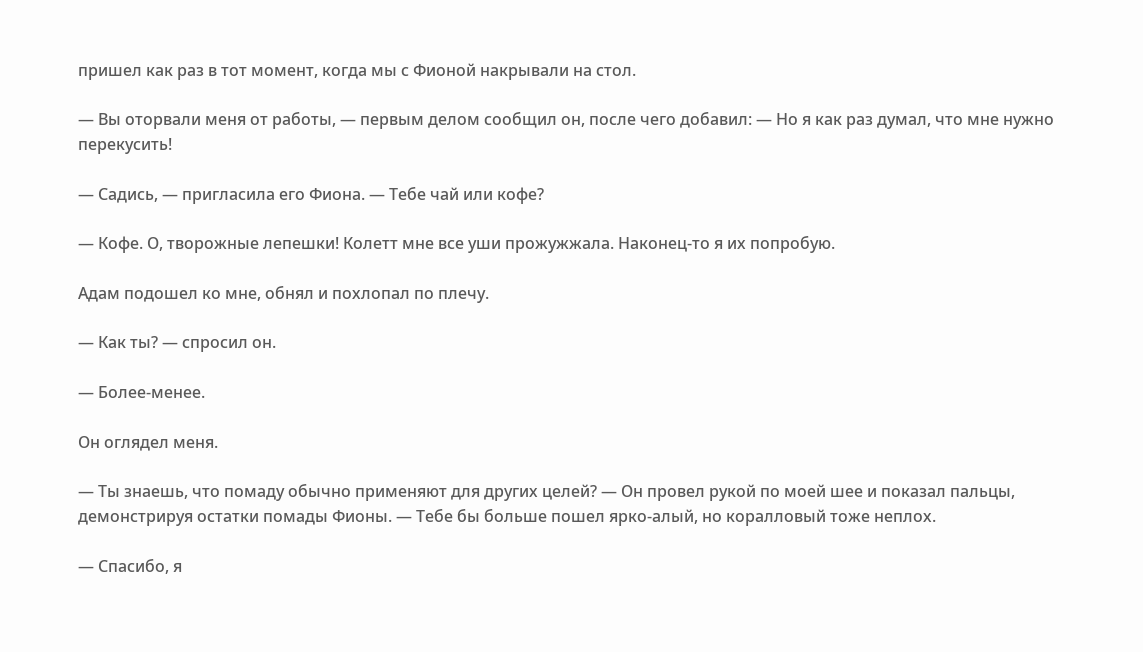пришел как раз в тот момент, когда мы с Фионой накрывали на стол.

— Вы оторвали меня от работы, — первым делом сообщил он, после чего добавил: — Но я как раз думал, что мне нужно перекусить!

— Садись, — пригласила его Фиона. — Тебе чай или кофе?

— Кофе. О, творожные лепешки! Колетт мне все уши прожужжала. Наконец-то я их попробую.

Адам подошел ко мне, обнял и похлопал по плечу.

— Как ты? — спросил он.

— Более-менее.

Он оглядел меня.

— Ты знаешь, что помаду обычно применяют для других целей? — Он провел рукой по моей шее и показал пальцы, демонстрируя остатки помады Фионы. — Тебе бы больше пошел ярко-алый, но коралловый тоже неплох.

— Спасибо, я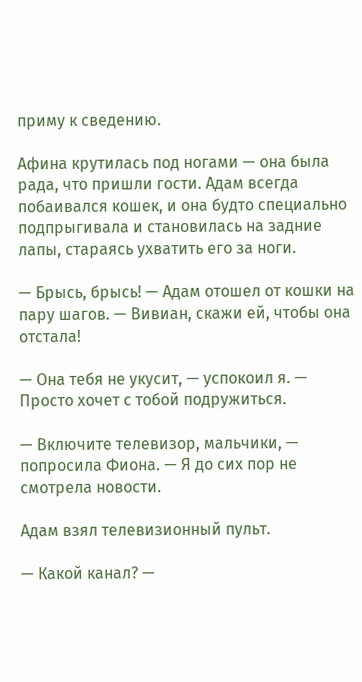приму к сведению.

Афина крутилась под ногами — она была рада, что пришли гости. Адам всегда побаивался кошек, и она будто специально подпрыгивала и становилась на задние лапы, стараясь ухватить его за ноги.

— Брысь, брысь! — Адам отошел от кошки на пару шагов. — Вивиан, скажи ей, чтобы она отстала!

— Она тебя не укусит, — успокоил я. — Просто хочет с тобой подружиться.

— Включите телевизор, мальчики, — попросила Фиона. — Я до сих пор не смотрела новости.

Адам взял телевизионный пульт.

— Какой канал? —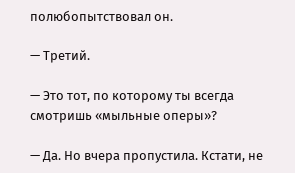полюбопытствовал он.

— Третий.

— Это тот, по которому ты всегда смотришь «мыльные оперы»?

— Да. Но вчера пропустила. Кстати, не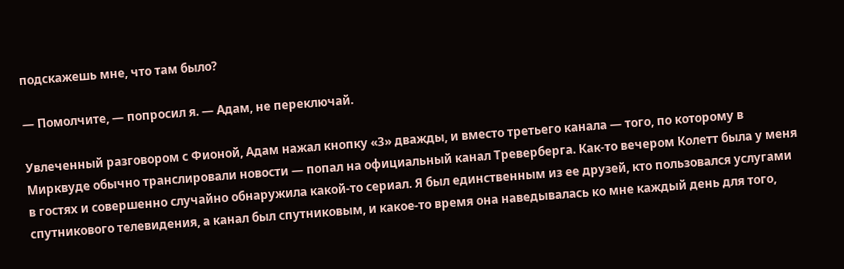подскажешь мне, что там было?

— Помолчите, — попросил я. — Адам, не переключай.

Увлеченный разговором с Фионой, Адам нажал кнопку «3» дважды, и вместо третьего канала — того, по которому в Мирквуде обычно транслировали новости — попал на официальный канал Треверберга. Как-то вечером Колетт была у меня в гостях и совершенно случайно обнаружила какой-то сериал. Я был единственным из ее друзей, кто пользовался услугами спутникового телевидения, а канал был спутниковым, и какое-то время она наведывалась ко мне каждый день для того,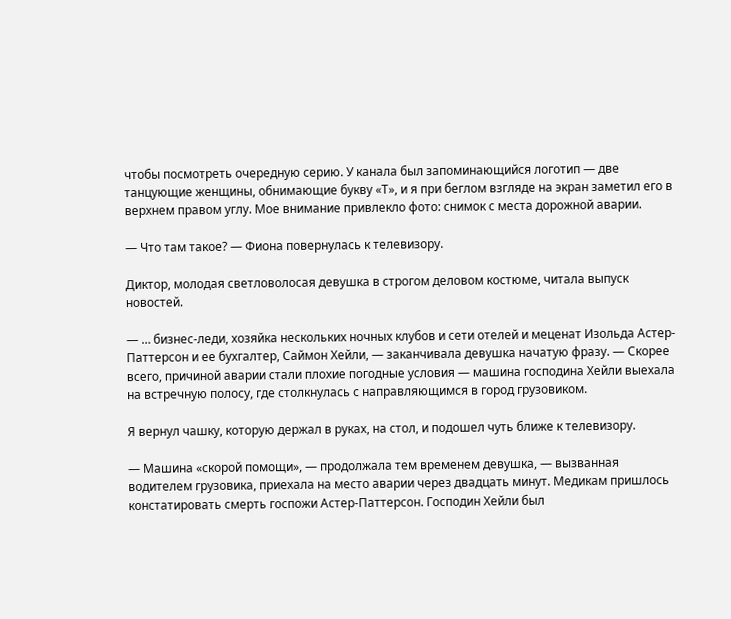чтобы посмотреть очередную серию. У канала был запоминающийся логотип — две танцующие женщины, обнимающие букву «Т», и я при беглом взгляде на экран заметил его в верхнем правом углу. Мое внимание привлекло фото: снимок с места дорожной аварии.

— Что там такое? — Фиона повернулась к телевизору.

Диктор, молодая светловолосая девушка в строгом деловом костюме, читала выпуск новостей.

— … бизнес-леди, хозяйка нескольких ночных клубов и сети отелей и меценат Изольда Астер-Паттерсон и ее бухгалтер, Саймон Хейли, — заканчивала девушка начатую фразу. — Скорее всего, причиной аварии стали плохие погодные условия — машина господина Хейли выехала на встречную полосу, где столкнулась с направляющимся в город грузовиком.

Я вернул чашку, которую держал в руках, на стол, и подошел чуть ближе к телевизору.

— Машина «скорой помощи», — продолжала тем временем девушка, — вызванная водителем грузовика, приехала на место аварии через двадцать минут. Медикам пришлось констатировать смерть госпожи Астер-Паттерсон. Господин Хейли был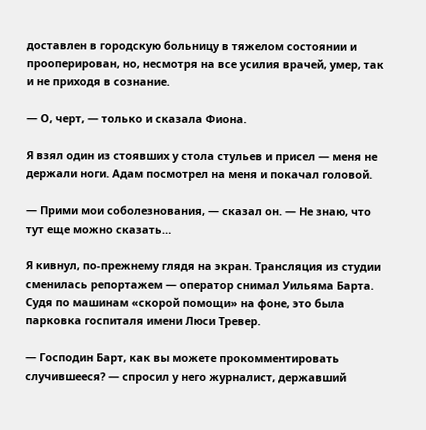доставлен в городскую больницу в тяжелом состоянии и прооперирован, но, несмотря на все усилия врачей, умер, так и не приходя в сознание.

— О, черт, — только и сказала Фиона.

Я взял один из стоявших у стола стульев и присел — меня не держали ноги. Адам посмотрел на меня и покачал головой.

— Прими мои соболезнования, — сказал он. — Не знаю, что тут еще можно сказать…

Я кивнул, по-прежнему глядя на экран. Трансляция из студии сменилась репортажем — оператор снимал Уильяма Барта. Судя по машинам «скорой помощи» на фоне, это была парковка госпиталя имени Люси Тревер.

— Господин Барт, как вы можете прокомментировать случившееся? — спросил у него журналист, державший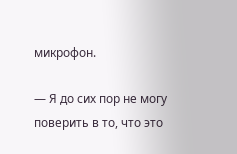микрофон.

— Я до сих пор не могу поверить в то, что это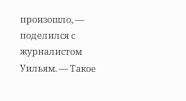произошло, — поделился с журналистом Уильям. — Такое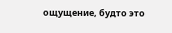ощущение, будто это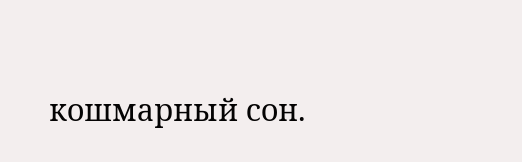кошмарный сон.